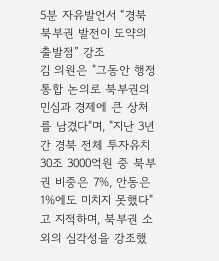5분 자유발언서 “경북 북부권 발전이 도약의 출발점” 강조
김 의원은 "그동안 행정통합 논의로 북부권의 민심과 경제에 큰 상처를 남겼다"며, "지난 3년간 경북 전체 투자유치 30조 3000억원 중 북부권 비중은 7%, 안동은 1%에도 미치지 못했다"고 지적하며, 북부권 소외의 심각성을 강조했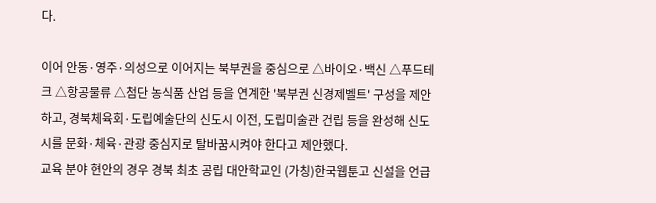다.

이어 안동·영주·의성으로 이어지는 북부권을 중심으로 △바이오·백신 △푸드테크 △항공물류 △첨단 농식품 산업 등을 연계한 '북부권 신경제벨트' 구성을 제안하고, 경북체육회·도립예술단의 신도시 이전, 도립미술관 건립 등을 완성해 신도시를 문화·체육·관광 중심지로 탈바꿈시켜야 한다고 제안했다.
교육 분야 현안의 경우 경북 최초 공립 대안학교인 (가칭)한국웹툰고 신설을 언급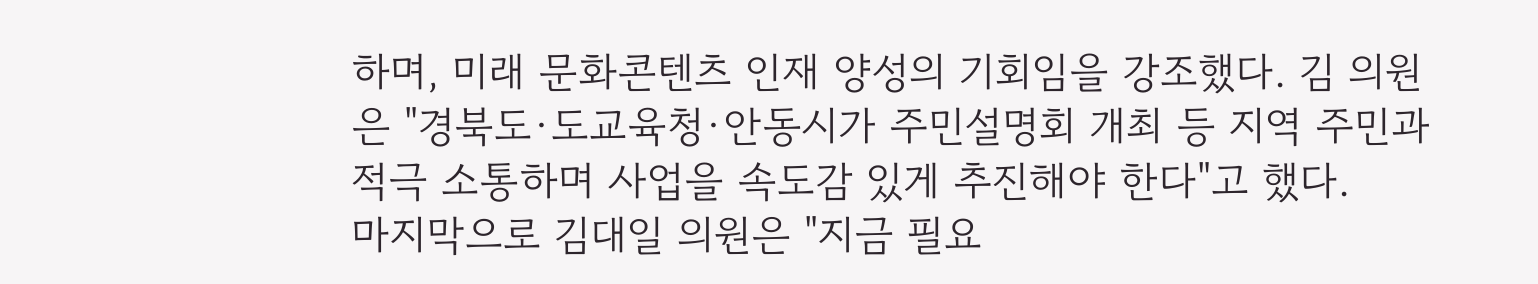하며, 미래 문화콘텐츠 인재 양성의 기회임을 강조했다. 김 의원은 "경북도·도교육청·안동시가 주민설명회 개최 등 지역 주민과 적극 소통하며 사업을 속도감 있게 추진해야 한다"고 했다.
마지막으로 김대일 의원은 "지금 필요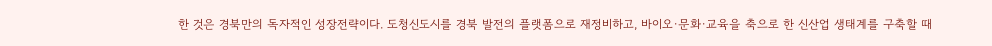한 것은 경북만의 독자적인 성장전략이다. 도청신도시를 경북 발전의 플랫폼으로 재정비하고, 바이오·문화·교육을 축으로 한 신산업 생태계를 구축할 때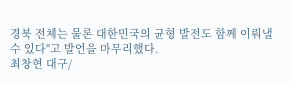경북 전체는 물론 대한민국의 균형 발전도 함께 이뤄낼 수 있다"고 발언을 마무리했다.
최창현 대구/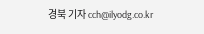경북 기자 cch@ilyodg.co.kr